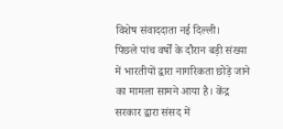विशेष संवाददाता नई दिल्ली।
पिछले पांच वर्षों के दौरान बड़ी संख्या में भारतीयों द्वारा नागरिकता छोड़े जाने का मामला सामने आया है। केंद्र सरकार द्वारा संसद में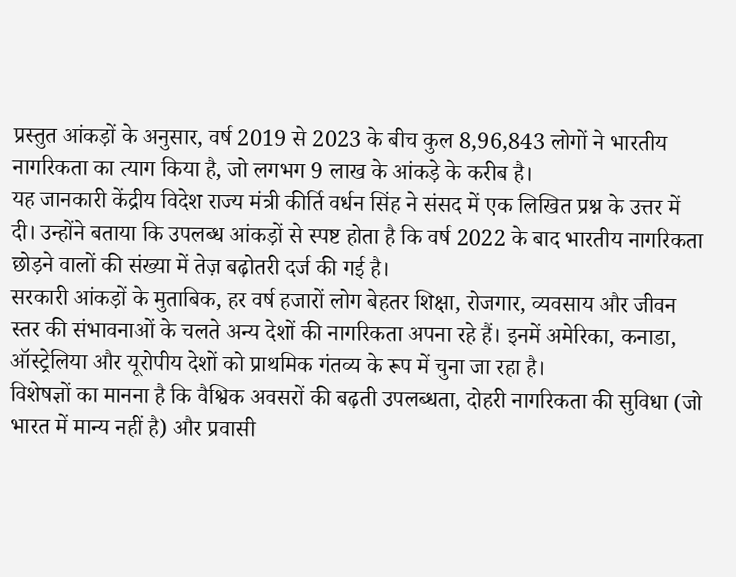प्रस्तुत आंकड़ों के अनुसार, वर्ष 2019 से 2023 के बीच कुल 8,96,843 लोगों ने भारतीय नागरिकता का त्याग किया है, जो लगभग 9 लाख के आंकड़े के करीब है।
यह जानकारी केंद्रीय विदेश राज्य मंत्री कीर्ति वर्धन सिंह ने संसद में एक लिखित प्रश्न के उत्तर में दी। उन्होंने बताया कि उपलब्ध आंकड़ों से स्पष्ट होता है कि वर्ष 2022 के बाद भारतीय नागरिकता छोड़ने वालों की संख्या में तेज़ बढ़ोतरी दर्ज की गई है।
सरकारी आंकड़ों के मुताबिक, हर वर्ष हजारों लोग बेहतर शिक्षा, रोजगार, व्यवसाय और जीवन स्तर की संभावनाओं के चलते अन्य देशों की नागरिकता अपना रहे हैं। इनमें अमेरिका, कनाडा, ऑस्ट्रेलिया और यूरोपीय देशों को प्राथमिक गंतव्य के रूप में चुना जा रहा है।
विशेषज्ञों का मानना है कि वैश्विक अवसरों की बढ़ती उपलब्धता, दोहरी नागरिकता की सुविधा (जो भारत में मान्य नहीं है) और प्रवासी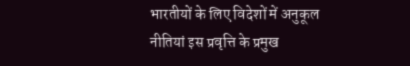भारतीयों के लिए विदेशों में अनुकूल नीतियां इस प्रवृत्ति के प्रमुख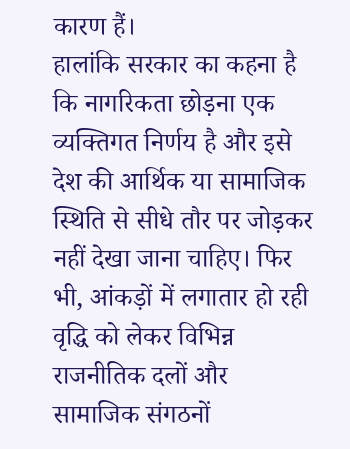कारण हैं।
हालांकि सरकार का कहना है कि नागरिकता छोड़ना एक व्यक्तिगत निर्णय है और इसे देश की आर्थिक या सामाजिक स्थिति से सीधे तौर पर जोड़कर नहीं देखा जाना चाहिए। फिर भी, आंकड़ों में लगातार हो रही वृद्धि को लेकर विभिन्न राजनीतिक दलों और सामाजिक संगठनों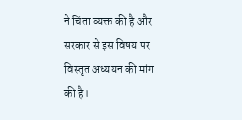ने चिंता व्यक्त की है और सरकार से इस विषय पर विस्तृत अध्ययन की मांग की है।